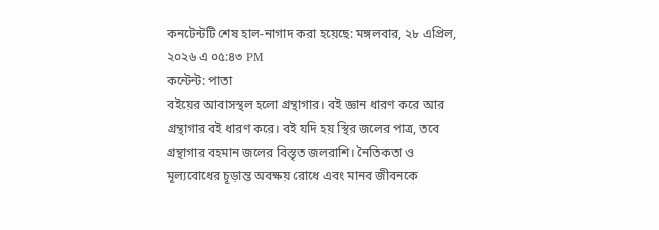কনটেন্টটি শেষ হাল-নাগাদ করা হয়েছে: মঙ্গলবার, ২৮ এপ্রিল, ২০২৬ এ ০৫:৪৩ PM
কন্টেন্ট: পাতা
বইয়ের আবাসস্থল হলো গ্রন্থাগার। বই জ্ঞান ধারণ করে আর গ্রন্থাগার বই ধারণ করে। বই যদি হয় স্থির জলের পাত্র, তবে গ্রন্থাগার বহমান জলের বিস্তৃত জলরাশি। নৈতিকতা ও মূল্যবোধের চূড়ান্ত অবক্ষয় রোধে এবং মানব জীবনকে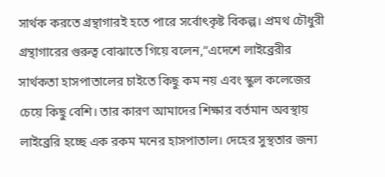সার্থক করতে গ্রন্থাগারই হতে পারে সর্বোৎকৃষ্ট বিকল্প। প্রমথ চৌধুরী গ্রন্থাগারের গুরুত্ব বোঝাতে গিয়ে বলেন,“এদেশে লাইব্রেরীর সার্থকতা হাসপাতালের চাইতে কিছু কম নয় এবং স্কুল কলেজের চেয়ে কিছু বেশি। তার কারণ আমাদের শিক্ষার বর্তমান অবস্থায় লাইব্রেরি হচ্ছে এক রকম মনের হাসপাতাল। দেহের সুস্থতার জন্য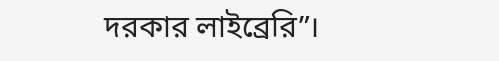দরকার লাইব্রেরি”।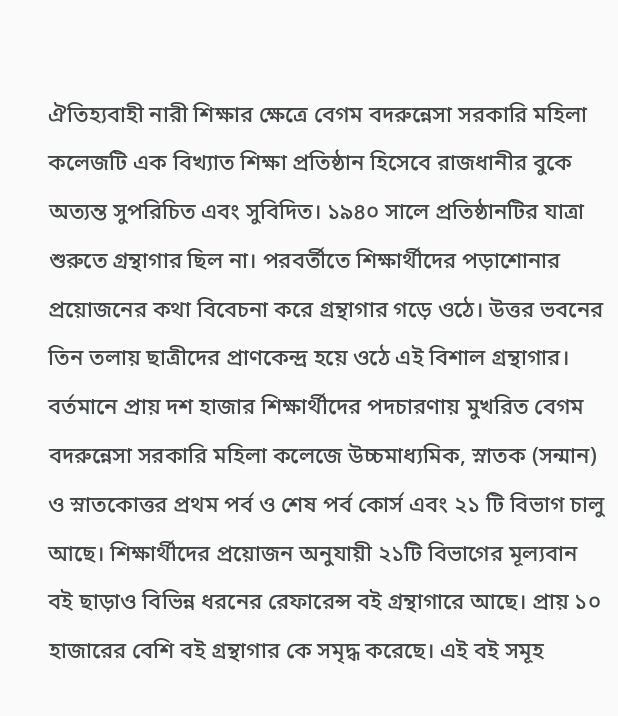ঐতিহ্যবাহী নারী শিক্ষার ক্ষেত্রে বেগম বদরুন্নেসা সরকারি মহিলা কলেজটি এক বিখ্যাত শিক্ষা প্রতিষ্ঠান হিসেবে রাজধানীর বুকে অত্যন্ত সুপরিচিত এবং সুবিদিত। ১৯৪০ সালে প্রতিষ্ঠানটির যাত্রা শুরুতে গ্রন্থাগার ছিল না। পরবর্তীতে শিক্ষার্থীদের পড়াশোনার প্রয়োজনের কথা বিবেচনা করে গ্রন্থাগার গড়ে ওঠে। উত্তর ভবনের তিন তলায় ছাত্রীদের প্রাণকেন্দ্র হয়ে ওঠে এই বিশাল গ্রন্থাগার। বর্তমানে প্রায় দশ হাজার শিক্ষার্থীদের পদচারণায় মুখরিত বেগম বদরুন্নেসা সরকারি মহিলা কলেজে উচ্চমাধ্যমিক, স্নাতক (সন্মান) ও স্নাতকোত্তর প্রথম পর্ব ও শেষ পর্ব কোর্স এবং ২১ টি বিভাগ চালু আছে। শিক্ষার্থীদের প্রয়োজন অনুযায়ী ২১টি বিভাগের মূল্যবান বই ছাড়াও বিভিন্ন ধরনের রেফারেন্স বই গ্রন্থাগারে আছে। প্রায় ১০ হাজারের বেশি বই গ্রন্থাগার কে সমৃদ্ধ করেছে। এই বই সমূহ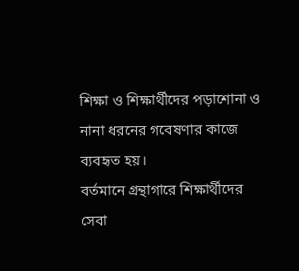শিক্ষা ও শিক্ষার্থীদের পড়াশোনা ও নানা ধরনের গবেষণার কাজে ব্যবহৃত হয়।
বর্তমানে গ্রন্থাগারে শিক্ষার্থীদের সেবা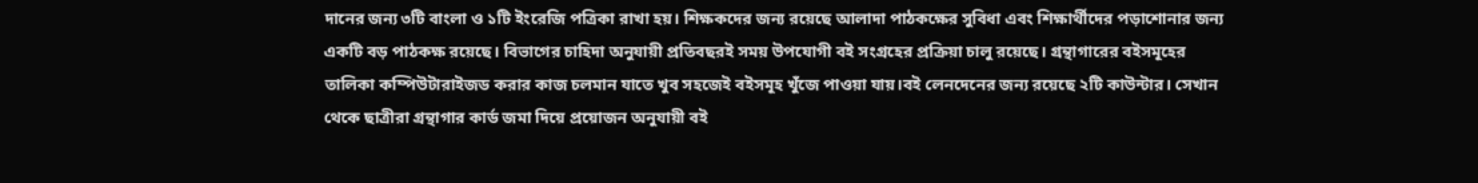দানের জন্য ৩টি বাংলা ও ১টি ইংরেজি পত্রিকা রাখা হয়। শিক্ষকদের জন্য রয়েছে আলাদা পাঠকক্ষের সুবিধা এবং শিক্ষার্থীদের পড়াশোনার জন্য একটি বড় পাঠকক্ষ রয়েছে। বিভাগের চাহিদা অনুযায়ী প্রতিবছরই সময় উপযোগী বই সংগ্রহের প্রক্রিয়া চালু রয়েছে। গ্রন্থাগারের বইসমূহের তালিকা কম্পিউটারাইজড করার কাজ চলমান যাতে খুব সহজেই বইসমূহ খুঁজে পাওয়া যায়।বই লেনদেনের জন্য রয়েছে ২টি কাউন্টার। সেখান থেকে ছাত্রীরা গ্রন্থাগার কার্ড জমা দিয়ে প্রয়োজন অনুযায়ী বই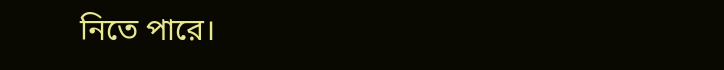নিতে পারে।